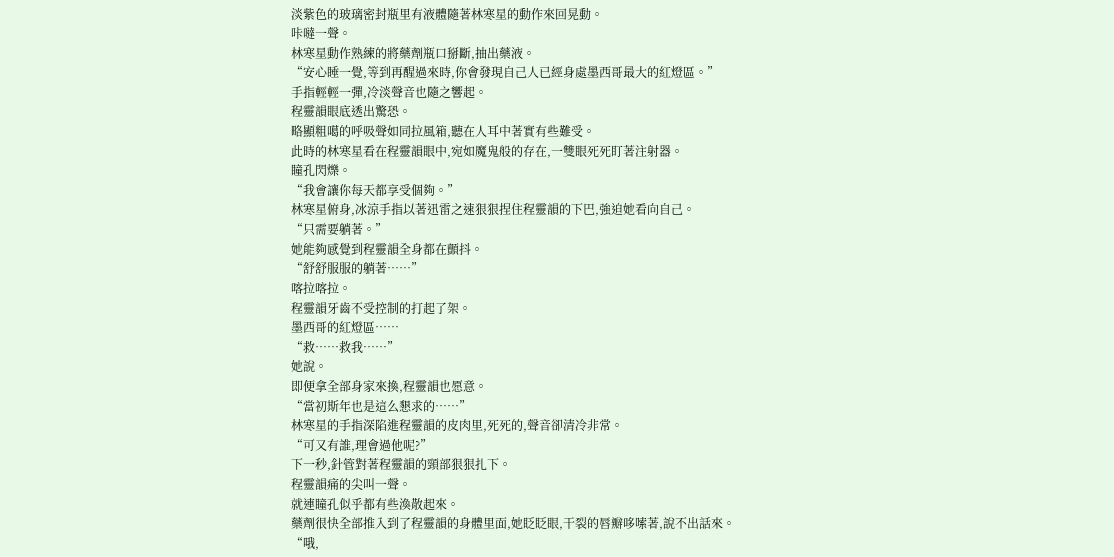淡紫色的玻璃密封瓶里有液體隨著林寒星的動作來回晃動。
咔噠一聲。
林寒星動作熟練的將藥劑瓶口掰斷,抽出藥液。
“安心睡一覺,等到再醒過來時,你會發現自己人已經身處墨西哥最大的紅燈區。”
手指輕輕一彈,冷淡聲音也隨之響起。
程靈韻眼底透出驚恐。
略顯粗噶的呼吸聲如同拉風箱,聽在人耳中著實有些難受。
此時的林寒星看在程靈韻眼中,宛如魔鬼般的存在,一雙眼死死盯著注射器。
瞳孔閃爍。
“我會讓你每天都享受個夠。”
林寒星俯身,冰涼手指以著迅雷之速狠狠捏住程靈韻的下巴,強迫她看向自己。
“只需要躺著。”
她能夠感覺到程靈韻全身都在顫抖。
“舒舒服服的躺著……”
喀拉喀拉。
程靈韻牙齒不受控制的打起了架。
墨西哥的紅燈區……
“救……救我……”
她說。
即便拿全部身家來換,程靈韻也愿意。
“當初斯年也是這么懇求的……”
林寒星的手指深陷進程靈韻的皮肉里,死死的,聲音卻清冷非常。
“可又有誰,理會過他呢?”
下一秒,針管對著程靈韻的頸部狠狠扎下。
程靈韻痛的尖叫一聲。
就連瞳孔似乎都有些渙散起來。
藥劑很快全部推入到了程靈韻的身體里面,她眨眨眼,干裂的唇瓣哆嗦著,說不出話來。
“哦,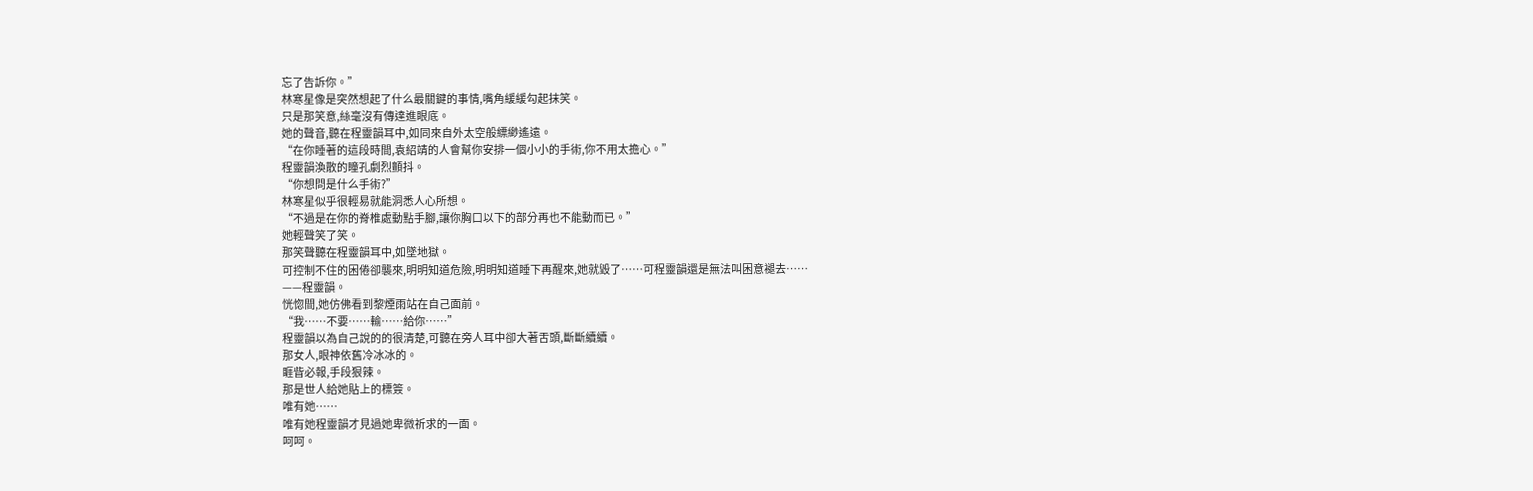忘了告訴你。”
林寒星像是突然想起了什么最關鍵的事情,嘴角緩緩勾起抹笑。
只是那笑意,絲毫沒有傳達進眼底。
她的聲音,聽在程靈韻耳中,如同來自外太空般縹緲遙遠。
“在你睡著的這段時間,袁紹靖的人會幫你安排一個小小的手術,你不用太擔心。”
程靈韻渙散的瞳孔劇烈顫抖。
“你想問是什么手術?”
林寒星似乎很輕易就能洞悉人心所想。
“不過是在你的脊椎處動點手腳,讓你胸口以下的部分再也不能動而已。”
她輕聲笑了笑。
那笑聲聽在程靈韻耳中,如墜地獄。
可控制不住的困倦卻襲來,明明知道危險,明明知道睡下再醒來,她就毀了……可程靈韻還是無法叫困意褪去……
——程靈韻。
恍惚間,她仿佛看到黎煙雨站在自己面前。
“我……不要……輸……給你……”
程靈韻以為自己說的的很清楚,可聽在旁人耳中卻大著舌頭,斷斷續續。
那女人,眼神依舊冷冰冰的。
睚眥必報,手段狠辣。
那是世人給她貼上的標簽。
唯有她……
唯有她程靈韻才見過她卑微祈求的一面。
呵呵。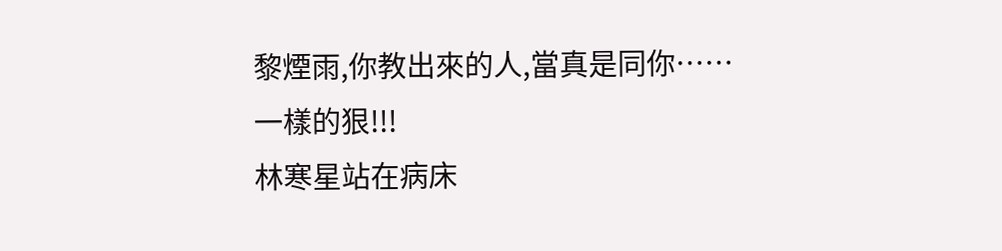黎煙雨,你教出來的人,當真是同你……
一樣的狠!!!
林寒星站在病床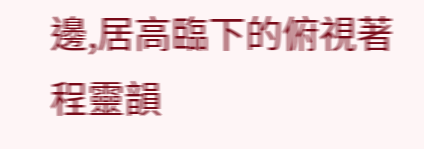邊,居高臨下的俯視著程靈韻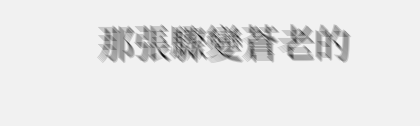那張驟變蒼老的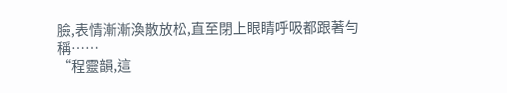臉,表情漸漸渙散放松,直至閉上眼睛呼吸都跟著勻稱……
“程靈韻,這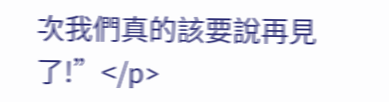次我們真的該要說再見了!”</p>